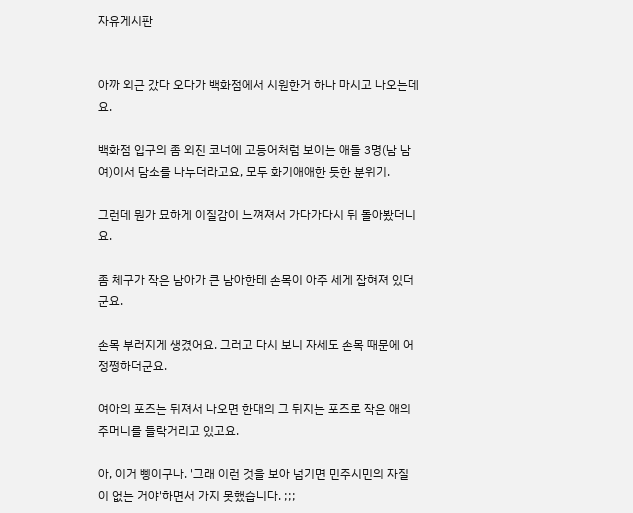자유게시판


아까 외근 갔다 오다가 백화점에서 시원한거 하나 마시고 나오는데요.

백화점 입구의 좀 외진 코너에 고등어처럼 보이는 애들 3명(남 남 여)이서 담소를 나누더라고요, 모두 화기애애한 듯한 분위기.

그런데 뭔가 묘하게 이질감이 느껴져서 가다가다시 뒤 돌아봤더니요.

좀 체구가 작은 남아가 큰 남아한테 손목이 아주 세게 잡혀져 있더군요.

손목 부러지게 생겼어요. 그러고 다시 보니 자세도 손목 때문에 어정쩡하더군요.

여아의 포즈는 뒤져서 나오면 한대의 그 뒤지는 포즈로 작은 애의 주머니를 들락거리고 있고요.

아, 이거 삥이구나. '그래 이런 것을 보아 넘기면 민주시민의 자질이 없는 거야'하면서 가지 못했습니다. ;;;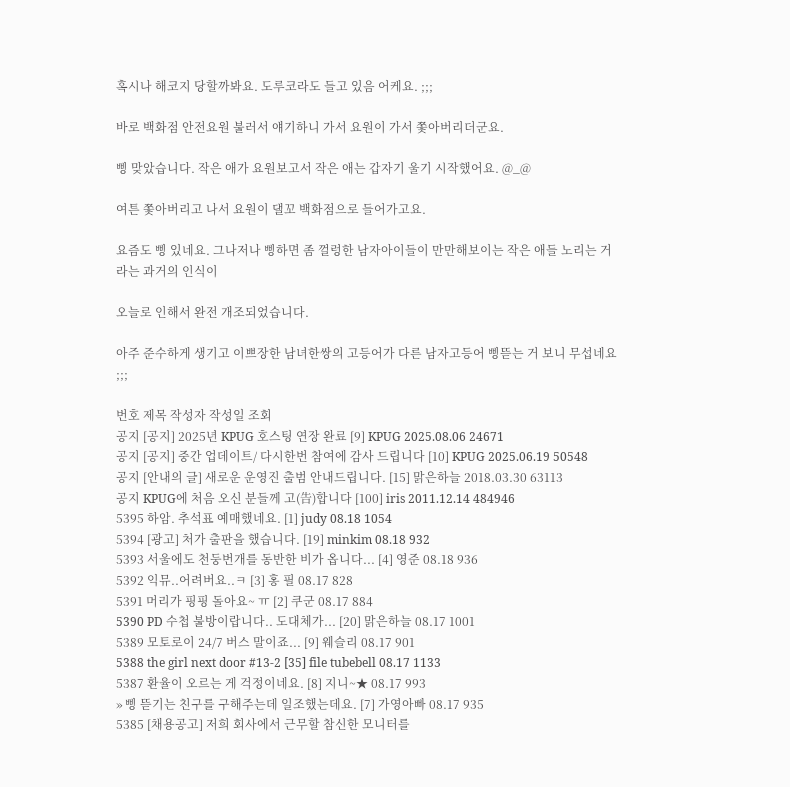혹시나 해코지 당할까봐요. 도루코라도 들고 있음 어케요. ;;;

바로 백화점 안전요원 불러서 얘기하니 가서 요원이 가서 쫓아버리더군요.

삥 맞았습니다. 작은 애가 요원보고서 작은 애는 갑자기 울기 시작했어요. @_@

여튼 쫓아버리고 나서 요원이 댈꼬 백화점으로 들어가고요.

요즘도 삥 있네요. 그나저나 삥하면 좀 껄렁한 남자아이들이 만만해보이는 작은 애들 노리는 거라는 과거의 인식이

오늘로 인해서 완전 개조되었습니다.

아주 준수하게 생기고 이쁘장한 남녀한쌍의 고등어가 다른 남자고등어 삥뜯는 거 보니 무섭네요 ;;;

번호 제목 작성자 작성일 조회
공지 [공지] 2025년 KPUG 호스팅 연장 완료 [9] KPUG 2025.08.06 24671
공지 [공지] 중간 업데이트/ 다시한번 참여에 감사 드립니다 [10] KPUG 2025.06.19 50548
공지 [안내의 글] 새로운 운영진 출범 안내드립니다. [15] 맑은하늘 2018.03.30 63113
공지 KPUG에 처음 오신 분들께 고(告)합니다 [100] iris 2011.12.14 484946
5395 하암. 추석표 예매했네요. [1] judy 08.18 1054
5394 [광고] 처가 출판을 했습니다. [19] minkim 08.18 932
5393 서울에도 천둥번개를 동반한 비가 옵니다... [4] 영준 08.18 936
5392 익뮤..어려버요..ㅋ [3] 홍 필 08.17 828
5391 머리가 핑핑 돌아요~ ㅠ [2] 쿠군 08.17 884
5390 PD 수첩 불방이랍니다.. 도대체가... [20] 맑은하늘 08.17 1001
5389 모토로이 24/7 버스 말이죠... [9] 웨슬리 08.17 901
5388 the girl next door #13-2 [35] file tubebell 08.17 1133
5387 환율이 오르는 게 걱정이네요. [8] 지니~★ 08.17 993
» 삥 뜯기는 친구를 구해주는데 일조했는데요. [7] 가영아빠 08.17 935
5385 [채용공고] 저희 회사에서 근무할 참신한 모니터를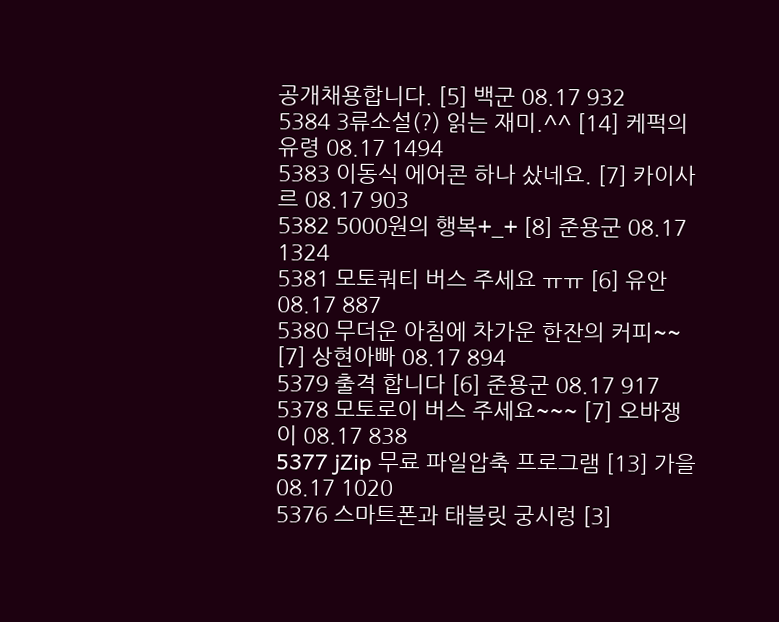공개채용합니다. [5] 백군 08.17 932
5384 3류소설(?) 읽는 재미.^^ [14] 케퍽의유령 08.17 1494
5383 이동식 에어콘 하나 샀네요. [7] 카이사르 08.17 903
5382 5000원의 행복+_+ [8] 준용군 08.17 1324
5381 모토쿼티 버스 주세요 ㅠㅠ [6] 유안 08.17 887
5380 무더운 아침에 차가운 한잔의 커피~~ [7] 상현아빠 08.17 894
5379 출격 합니다 [6] 준용군 08.17 917
5378 모토로이 버스 주세요~~~ [7] 오바쟁이 08.17 838
5377 jZip 무료 파일압축 프로그램 [13] 가을 08.17 1020
5376 스마트폰과 태블릿 궁시렁 [3]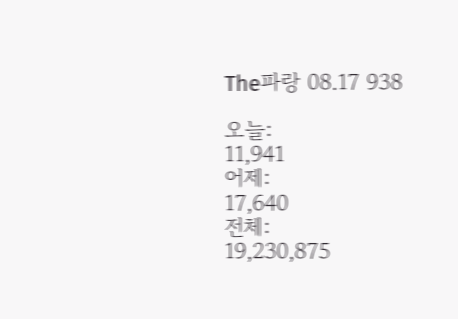The파랑 08.17 938

오늘:
11,941
어제:
17,640
전체:
19,230,875